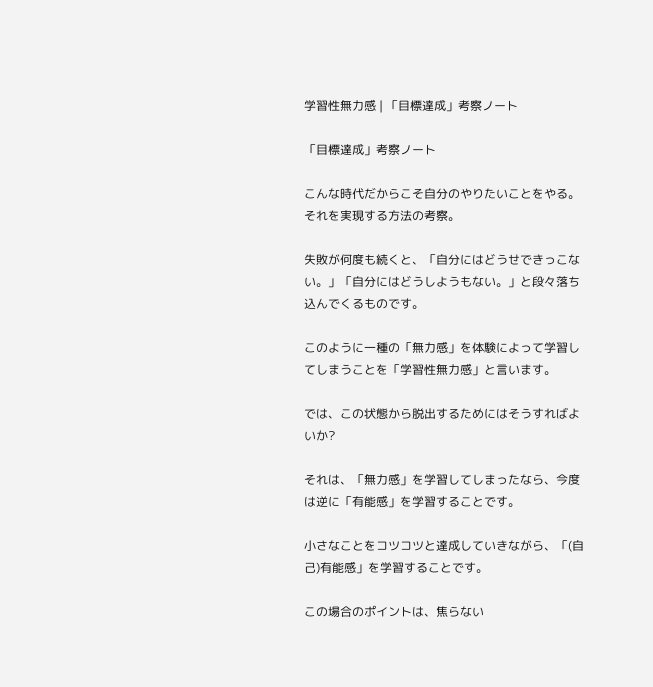学習性無力感 | 「目標達成」考察ノート

「目標達成」考察ノート

こんな時代だからこそ自分のやりたいことをやる。それを実現する方法の考察。

失敗が何度も続くと、「自分にはどうせできっこない。」「自分にはどうしようもない。」と段々落ち込んでくるものです。

このように一種の「無力感」を体験によって学習してしまうことを「学習性無力感」と言います。

では、この状態から脱出するためにはそうすればよいか?

それは、「無力感」を学習してしまったなら、今度は逆に「有能感」を学習することです。

小さなことをコツコツと達成していきながら、「(自己)有能感」を学習することです。

この場合のポイントは、焦らない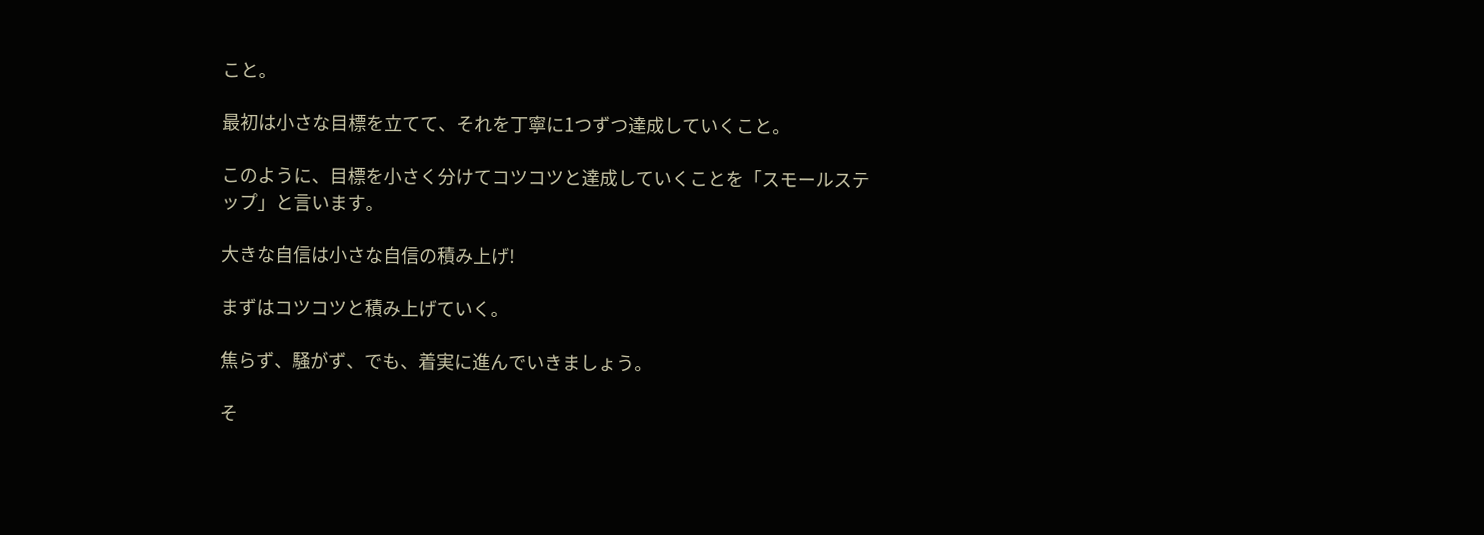こと。

最初は小さな目標を立てて、それを丁寧に1つずつ達成していくこと。

このように、目標を小さく分けてコツコツと達成していくことを「スモールステップ」と言います。

大きな自信は小さな自信の積み上げ!

まずはコツコツと積み上げていく。

焦らず、騒がず、でも、着実に進んでいきましょう。

そ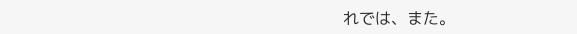れでは、また。